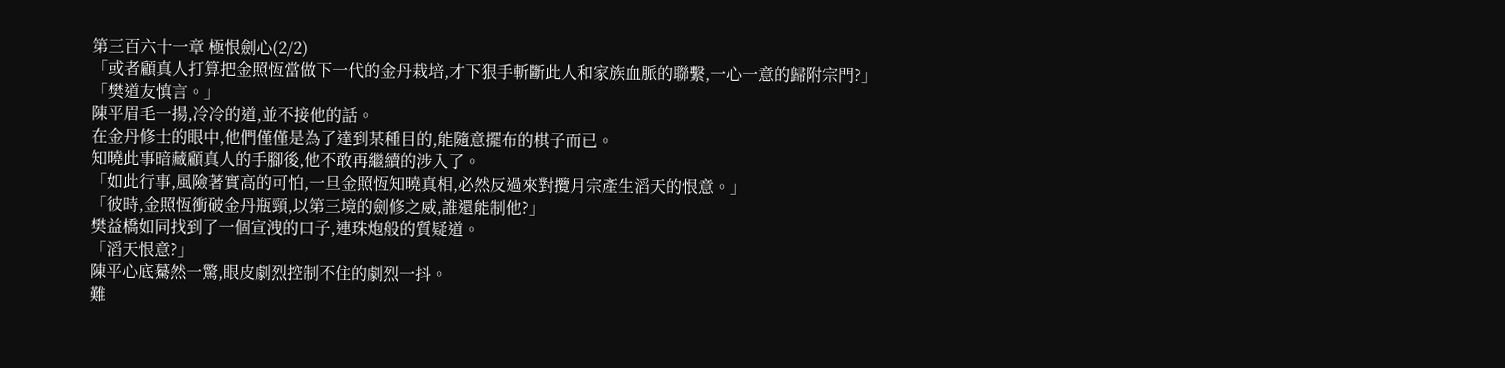第三百六十一章 極恨劍心(2/2)
「或者顧真人打算把金照恆當做下一代的金丹栽培,才下狠手斬斷此人和家族血脈的聯繫,一心一意的歸附宗門?」
「樊道友慎言。」
陳平眉毛一揚,冷冷的道,並不接他的話。
在金丹修士的眼中,他們僅僅是為了達到某種目的,能隨意擺布的棋子而已。
知曉此事暗藏顧真人的手腳後,他不敢再繼續的涉入了。
「如此行事,風險著實高的可怕,一旦金照恆知曉真相,必然反過來對攬月宗產生滔天的恨意。」
「彼時,金照恆衝破金丹瓶頸,以第三境的劍修之威,誰還能制他?」
樊益橋如同找到了一個宣洩的口子,連珠炮般的質疑道。
「滔天恨意?」
陳平心底驀然一驚,眼皮劇烈控制不住的劇烈一抖。
難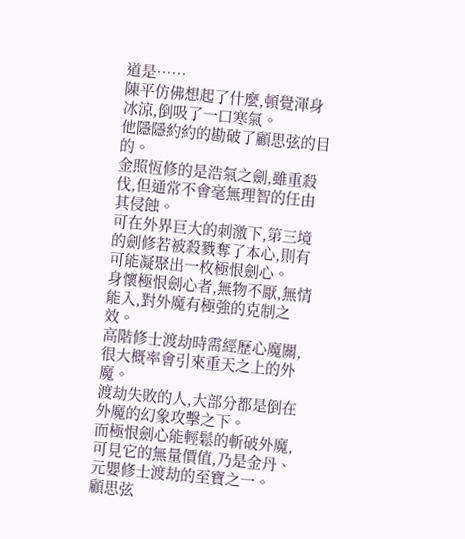道是……
陳平仿佛想起了什麼,頓覺渾身冰涼,倒吸了一口寒氣。
他隱隱約約的勘破了顧思弦的目的。
金照恆修的是浩氣之劍,雖重殺伐,但通常不會毫無理智的任由其侵蝕。
可在外界巨大的刺激下,第三境的劍修若被殺戮奪了本心,則有可能凝聚出一枚極恨劍心。
身懷極恨劍心者,無物不厭,無情能入,對外魔有極強的克制之效。
高階修士渡劫時需經歷心魔關,很大概率會引來重天之上的外魔。
渡劫失敗的人,大部分都是倒在外魔的幻象攻擊之下。
而極恨劍心能輕鬆的斬破外魔,可見它的無量價值,乃是金丹、元嬰修士渡劫的至寶之一。
顧思弦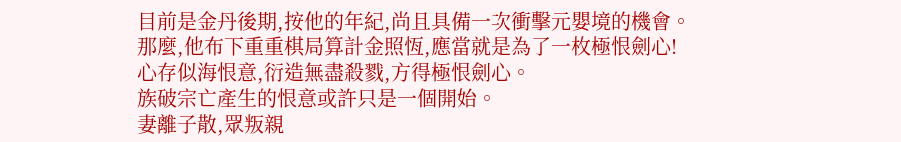目前是金丹後期,按他的年紀,尚且具備一次衝擊元嬰境的機會。
那麼,他布下重重棋局算計金照恆,應當就是為了一枚極恨劍心!
心存似海恨意,衍造無盡殺戮,方得極恨劍心。
族破宗亡產生的恨意或許只是一個開始。
妻離子散,眾叛親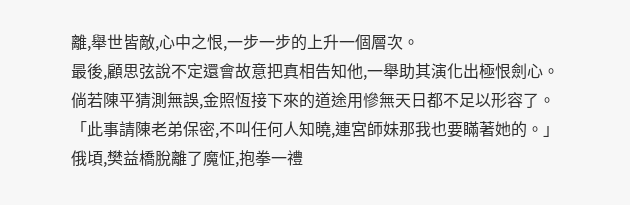離,舉世皆敵,心中之恨,一步一步的上升一個層次。
最後,顧思弦說不定還會故意把真相告知他,一舉助其演化出極恨劍心。
倘若陳平猜測無誤,金照恆接下來的道途用慘無天日都不足以形容了。
「此事請陳老弟保密,不叫任何人知曉,連宮師妹那我也要瞞著她的。」
俄頃,樊益橋脫離了魔怔,抱拳一禮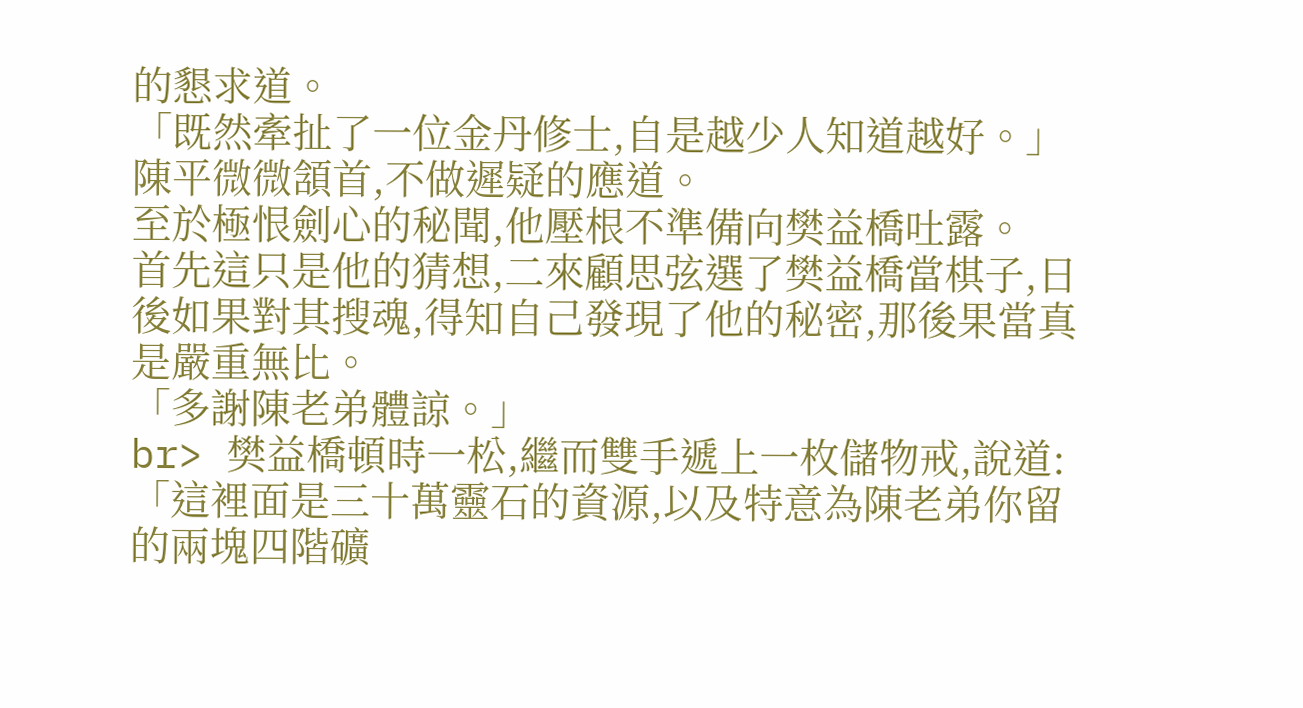的懇求道。
「既然牽扯了一位金丹修士,自是越少人知道越好。」
陳平微微頷首,不做遲疑的應道。
至於極恨劍心的秘聞,他壓根不準備向樊益橋吐露。
首先這只是他的猜想,二來顧思弦選了樊益橋當棋子,日後如果對其搜魂,得知自己發現了他的秘密,那後果當真是嚴重無比。
「多謝陳老弟體諒。」
br> 樊益橋頓時一松,繼而雙手遞上一枚儲物戒,說道:「這裡面是三十萬靈石的資源,以及特意為陳老弟你留的兩塊四階礦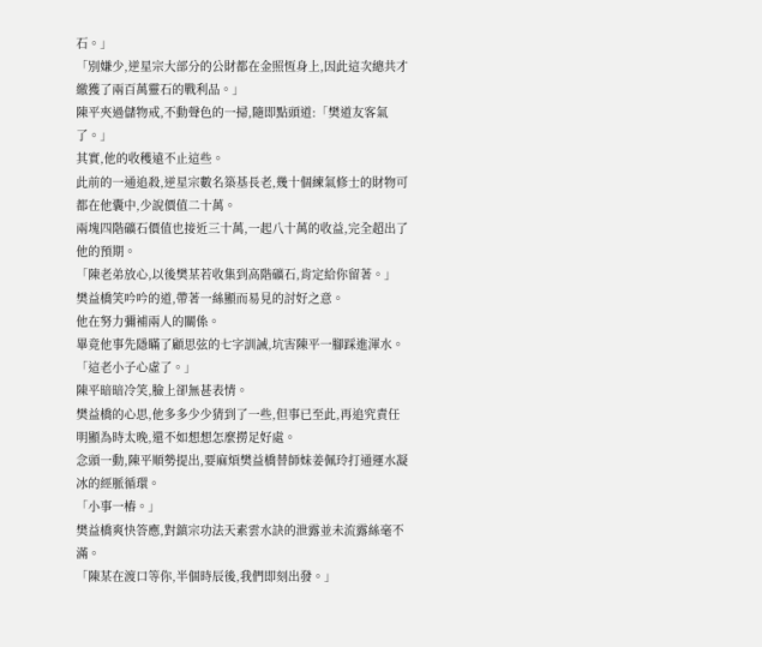石。」
「別嫌少,逆星宗大部分的公財都在金照恆身上,因此這次總共才繳獲了兩百萬靈石的戰利品。」
陳平夾過儲物戒,不動聲色的一掃,隨即點頭道:「樊道友客氣了。」
其實,他的收穫遠不止這些。
此前的一通追殺,逆星宗數名築基長老,幾十個練氣修士的財物可都在他囊中,少說價值二十萬。
兩塊四階礦石價值也接近三十萬,一起八十萬的收益,完全超出了他的預期。
「陳老弟放心,以後樊某若收集到高階礦石,肯定給你留著。」
樊益橋笑吟吟的道,帶著一絲顯而易見的討好之意。
他在努力彌補兩人的關係。
畢竟他事先隱瞞了顧思弦的七字訓誡,坑害陳平一腳踩進渾水。
「這老小子心虛了。」
陳平暗暗冷笑,臉上卻無甚表情。
樊益橋的心思,他多多少少猜到了一些,但事已至此,再追究責任明顯為時太晚,還不如想想怎麼撈足好處。
念頭一動,陳平順勢提出,要麻煩樊益橋替師妹姜佩玲打通運水凝冰的經脈循環。
「小事一樁。」
樊益橋爽快答應,對鎮宗功法天素雲水訣的泄露並未流露絲毫不滿。
「陳某在渡口等你,半個時辰後,我們即刻出發。」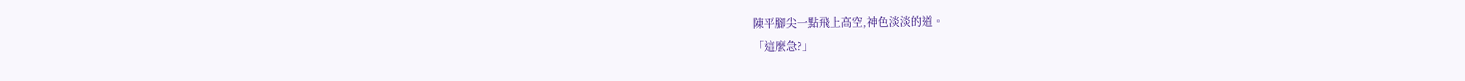陳平腳尖一點飛上高空,神色淡淡的道。
「這麼急?」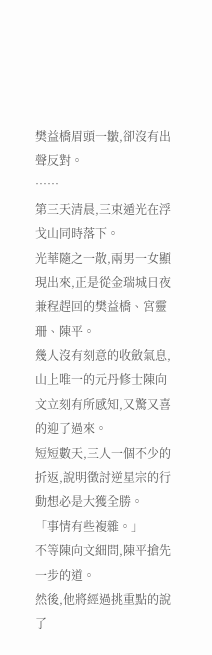樊益橋眉頭一皺,卻沒有出聲反對。
……
第三天清晨,三束遁光在浮戈山同時落下。
光華隨之一散,兩男一女顯現出來,正是從金瑞城日夜兼程趕回的樊益橋、宮靈珊、陳平。
幾人沒有刻意的收斂氣息,山上唯一的元丹修士陳向文立刻有所感知,又驚又喜的迎了過來。
短短數天,三人一個不少的折返,說明徵討逆星宗的行動想必是大獲全勝。
「事情有些複雜。」
不等陳向文細問,陳平搶先一步的道。
然後,他將經過挑重點的說了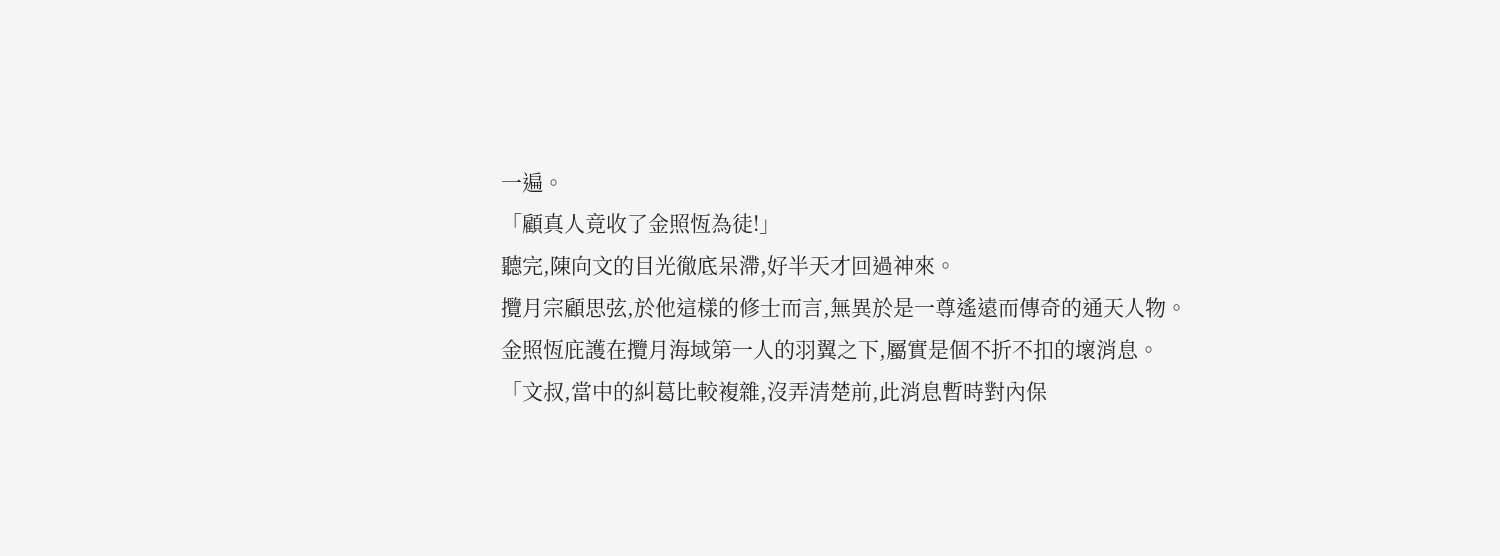一遍。
「顧真人竟收了金照恆為徒!」
聽完,陳向文的目光徹底呆滯,好半天才回過神來。
攬月宗顧思弦,於他這樣的修士而言,無異於是一尊遙遠而傳奇的通天人物。
金照恆庇護在攬月海域第一人的羽翼之下,屬實是個不折不扣的壞消息。
「文叔,當中的糾葛比較複雜,沒弄清楚前,此消息暫時對內保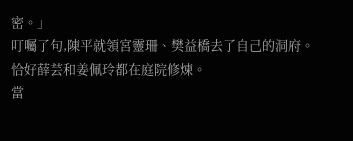密。」
叮囑了句,陳平就領宮靈珊、樊益橋去了自己的洞府。
恰好薛芸和姜佩玲都在庭院修煉。
當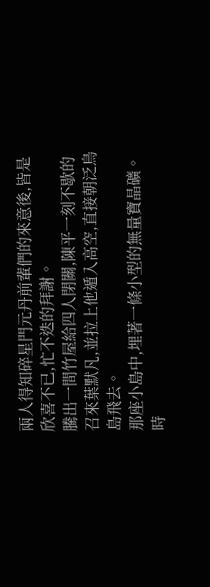兩人得知碎星門元丹前輩們的來意後,皆是欣喜不已,忙不迭的拜謝。
騰出一間竹屋給四人閉關,陳平一刻不歇的召來葉默凡,並拉上他遁入高空,直接朝泛鳥島飛去。
那座小島中,埋著一條小型的無量寶晶礦。
時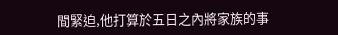間緊迫,他打算於五日之內將家族的事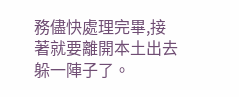務儘快處理完畢,接著就要離開本土出去躲一陣子了。